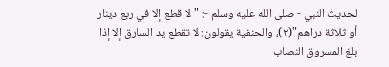لحديث النبي - صلى الله عليه وسلم -: "لا قطع إلا في ربع دينار أو ثلاثة دراهم"(٢)، والحنفية يقولون: لا تقطع يد السارق إلا إذا بلغ المسروق النصاب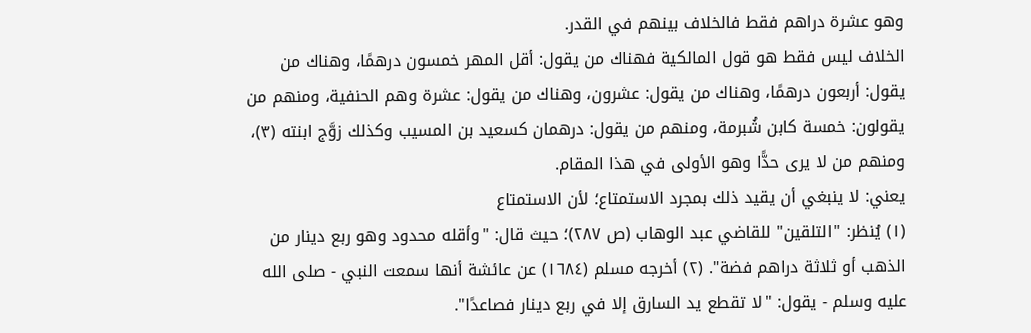وهو عشرة دراهم فقط فالخلاف بينهم في القدر.
الخلاف ليس فقط هو قول المالكية فهناك من يقول: أقل المهر خمسون درهمًا، وهناك من يقول: أربعون درهمًا، وهناك من يقول: عشرون، وهناك من يقول: عشرة وهم الحنفية، ومنهم من يقولون: خمسة كابن شُبرمة، ومنهم من يقول: درهمان كسعيد بن المسيب وكذلك زوَّج ابنته (٣)، ومنهم من لا يرى حدًّا وهو الأولى في هذا المقام.
يعني: لا ينبغي أن يقيد ذلك بمجرد الاستمتاع؛ لأن الاستمتاع
(١) يُنظر: "التلقين" للقاضي عبد الوهاب (ص ٢٨٧)؛ حيث قال: "وأقله محدود وهو ربع دينار من الذهب أو ثلاثة دراهم فضة". (٢) أخرجه مسلم (١٦٨٤) عن عائشة أنها سمعت النبي - صلى الله عليه وسلم - يقول: "لا تقطع يد السارق إلا في ربع دينار فصاعدًا".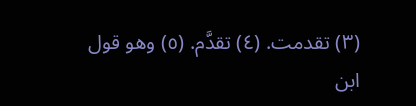(٣) تقدمت. (٤) تقدَّم. (٥) وهو قول ابن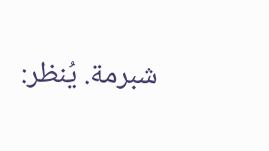شبرمة. يُنظر: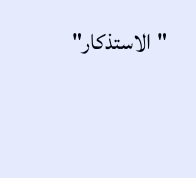"الاستذكار"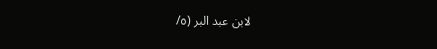لابن عبد البر (٥/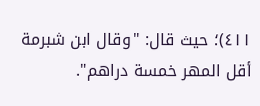٤١١)؛ حيث قال: "وقال ابن شبرمة أقل المهر خمسة دراهم".